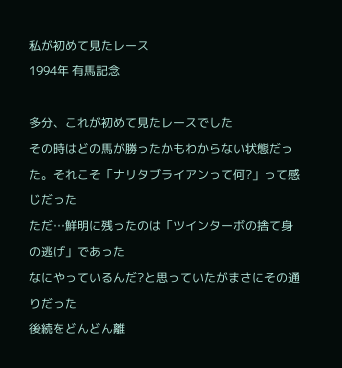私が初めて見たレース
1994年 有馬記念

多分、これが初めて見たレースでした
その時はどの馬が勝ったかもわからない状態だった。それこそ「ナリタブライアンって何?」って感じだった
ただ…鮮明に残ったのは「ツインターボの捨て身の逃げ」であった
なにやっているんだ?と思っていたがまさにその通りだった
後続をどんどん離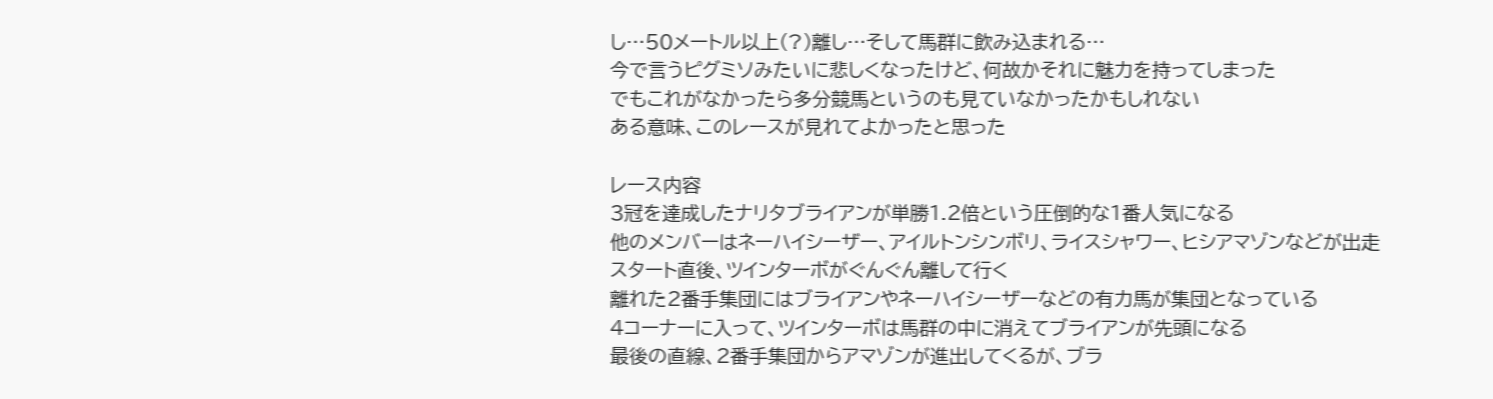し…50メートル以上(?)離し…そして馬群に飲み込まれる…
今で言うピグミソみたいに悲しくなったけど、何故かそれに魅力を持ってしまった
でもこれがなかったら多分競馬というのも見ていなかったかもしれない
ある意味、このレースが見れてよかったと思った

レース内容
3冠を達成したナリタブライアンが単勝1.2倍という圧倒的な1番人気になる
他のメンバーはネーハイシーザー、アイルトンシンボリ、ライスシャワー、ヒシアマゾンなどが出走
スタート直後、ツインターボがぐんぐん離して行く
離れた2番手集団にはブライアンやネーハイシーザーなどの有力馬が集団となっている
4コーナーに入って、ツインターボは馬群の中に消えてブライアンが先頭になる
最後の直線、2番手集団からアマゾンが進出してくるが、ブラ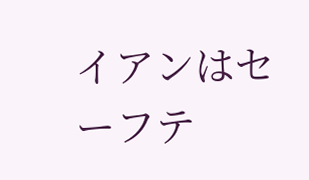イアンはセーフテ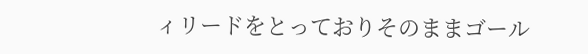ィリードをとっておりそのままゴール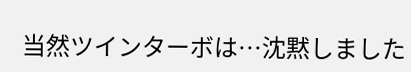当然ツインターボは…沈黙しました